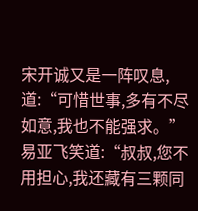宋开诚又是一阵叹息,道:“可惜世事,多有不尽如意,我也不能强求。”
易亚飞笑道:“叔叔,您不用担心,我还藏有三颗同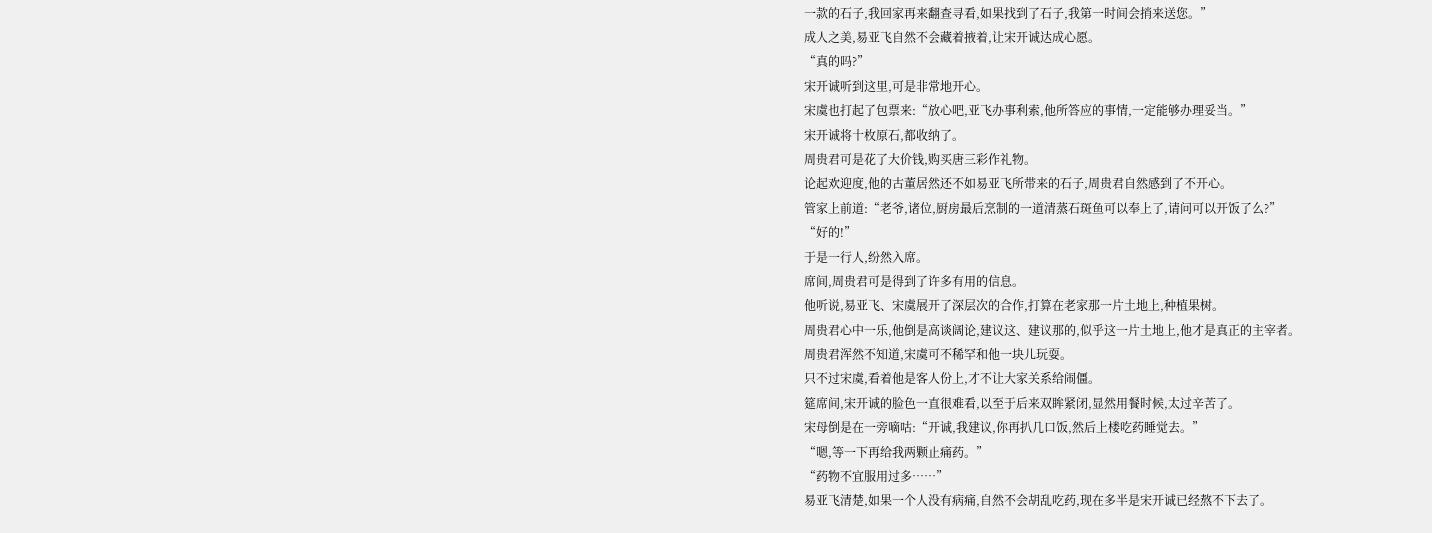一款的石子,我回家再来翻查寻看,如果找到了石子,我第一时间会捎来送您。”
成人之美,易亚飞自然不会藏着掖着,让宋开诚达成心愿。
“真的吗?”
宋开诚听到这里,可是非常地开心。
宋虞也打起了包票来:“放心吧,亚飞办事利索,他所答应的事情,一定能够办理妥当。”
宋开诚将十枚原石,都收纳了。
周贵君可是花了大价钱,购买唐三彩作礼物。
论起欢迎度,他的古董居然还不如易亚飞所带来的石子,周贵君自然感到了不开心。
管家上前道:“老爷,诸位,厨房最后烹制的一道清蒸石斑鱼可以奉上了,请问可以开饭了么?”
“好的!”
于是一行人,纷然入席。
席间,周贵君可是得到了许多有用的信息。
他听说,易亚飞、宋虞展开了深层次的合作,打算在老家那一片土地上,种植果树。
周贵君心中一乐,他倒是高谈阔论,建议这、建议那的,似乎这一片土地上,他才是真正的主宰者。
周贵君浑然不知道,宋虞可不稀罕和他一块儿玩耍。
只不过宋虞,看着他是客人份上,才不让大家关系给闹僵。
筵席间,宋开诚的脸色一直很难看,以至于后来双眸紧闭,显然用餐时候,太过辛苦了。
宋母倒是在一旁嘀咕:“开诚,我建议,你再扒几口饭,然后上楼吃药睡觉去。”
“嗯,等一下再给我两颗止痛药。”
“药物不宜服用过多……”
易亚飞清楚,如果一个人没有病痛,自然不会胡乱吃药,现在多半是宋开诚已经熬不下去了。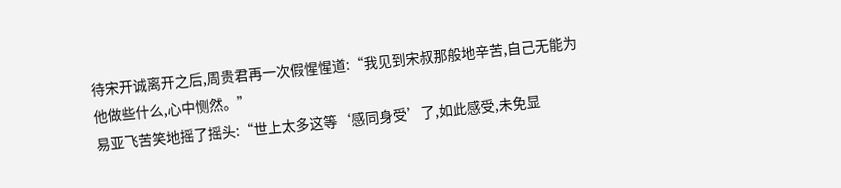待宋开诚离开之后,周贵君再一次假惺惺道:“我见到宋叔那般地辛苦,自己无能为他做些什么,心中恻然。”
易亚飞苦笑地摇了摇头:“世上太多这等‘感同身受’了,如此感受,未免显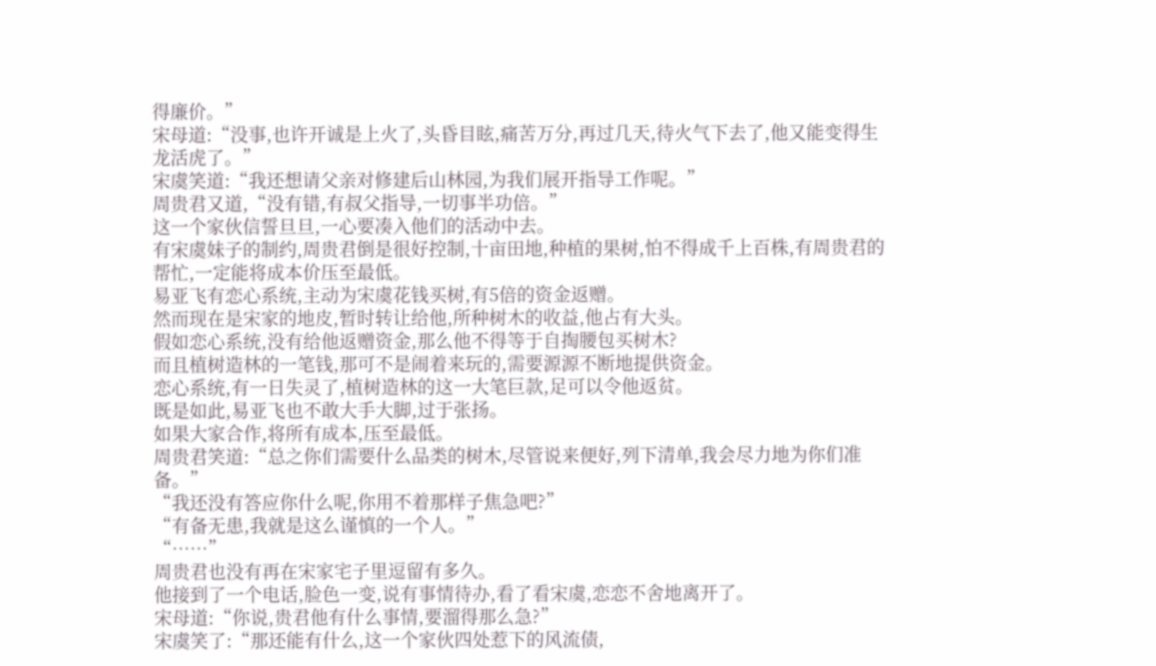得廉价。”
宋母道:“没事,也许开诚是上火了,头昏目眩,痛苦万分,再过几天,待火气下去了,他又能变得生龙活虎了。”
宋虞笑道:“我还想请父亲对修建后山林园,为我们展开指导工作呢。”
周贵君又道,“没有错,有叔父指导,一切事半功倍。”
这一个家伙信誓旦旦,一心要凑入他们的活动中去。
有宋虞妹子的制约,周贵君倒是很好控制,十亩田地,种植的果树,怕不得成千上百株,有周贵君的帮忙,一定能将成本价压至最低。
易亚飞有恋心系统,主动为宋虞花钱买树,有5倍的资金返赠。
然而现在是宋家的地皮,暂时转让给他,所种树木的收益,他占有大头。
假如恋心系统,没有给他返赠资金,那么他不得等于自掏腰包买树木?
而且植树造林的一笔钱,那可不是闹着来玩的,需要源源不断地提供资金。
恋心系统,有一日失灵了,植树造林的这一大笔巨款,足可以令他返贫。
既是如此,易亚飞也不敢大手大脚,过于张扬。
如果大家合作,将所有成本,压至最低。
周贵君笑道:“总之你们需要什么品类的树木,尽管说来便好,列下清单,我会尽力地为你们准备。”
“我还没有答应你什么呢,你用不着那样子焦急吧?”
“有备无患,我就是这么谨慎的一个人。”
“……”
周贵君也没有再在宋家宅子里逗留有多久。
他接到了一个电话,脸色一变,说有事情待办,看了看宋虞,恋恋不舍地离开了。
宋母道:“你说,贵君他有什么事情,要溜得那么急?”
宋虞笑了:“那还能有什么,这一个家伙四处惹下的风流债,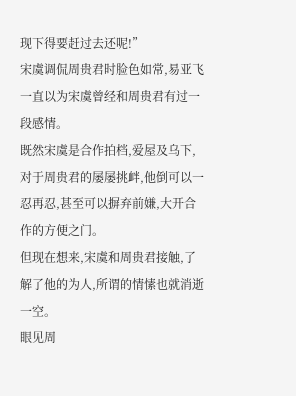现下得要赶过去还呢!”
宋虞调侃周贵君时脸色如常,易亚飞一直以为宋虞曾经和周贵君有过一段感情。
既然宋虞是合作拍档,爱屋及乌下,对于周贵君的屡屡挑衅,他倒可以一忍再忍,甚至可以摒弃前嫌,大开合作的方便之门。
但现在想来,宋虞和周贵君接触,了解了他的为人,所谓的情愫也就消逝一空。
眼见周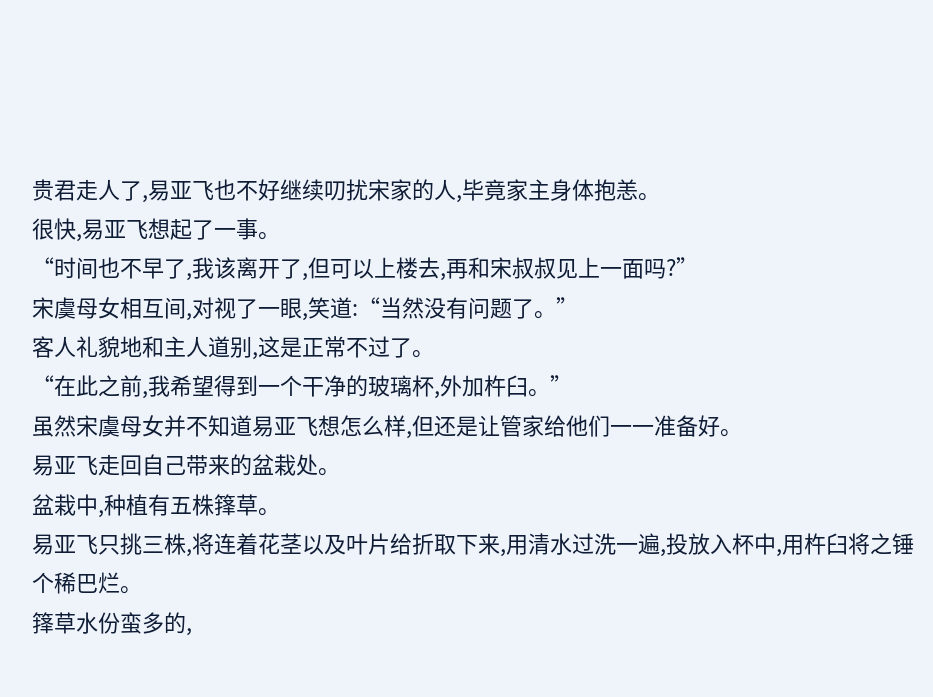贵君走人了,易亚飞也不好继续叨扰宋家的人,毕竟家主身体抱恙。
很快,易亚飞想起了一事。
“时间也不早了,我该离开了,但可以上楼去,再和宋叔叔见上一面吗?”
宋虞母女相互间,对视了一眼,笑道:“当然没有问题了。”
客人礼貌地和主人道别,这是正常不过了。
“在此之前,我希望得到一个干净的玻璃杯,外加杵臼。”
虽然宋虞母女并不知道易亚飞想怎么样,但还是让管家给他们一一准备好。
易亚飞走回自己带来的盆栽处。
盆栽中,种植有五株箨草。
易亚飞只挑三株,将连着花茎以及叶片给折取下来,用清水过洗一遍,投放入杯中,用杵臼将之锤个稀巴烂。
箨草水份蛮多的,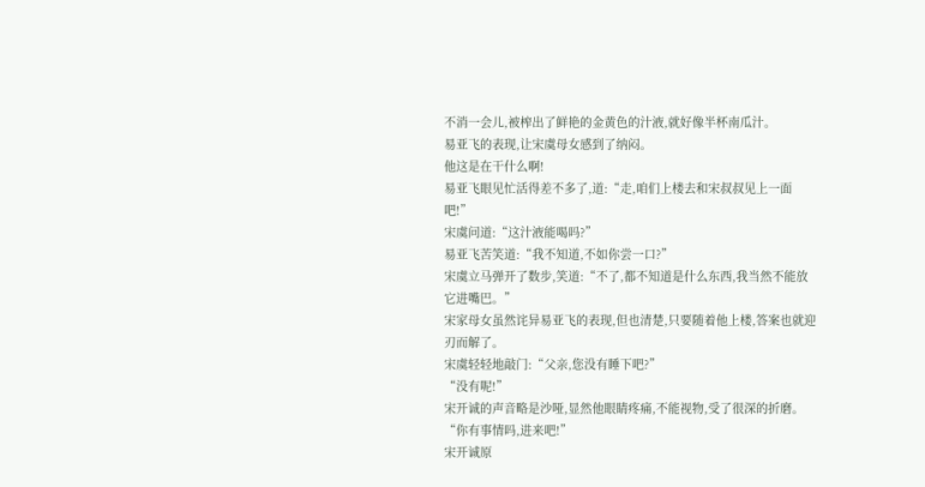不消一会儿,被榨出了鲜艳的金黄色的汁液,就好像半杯南瓜汁。
易亚飞的表现,让宋虞母女感到了纳闷。
他这是在干什么啊!
易亚飞眼见忙活得差不多了,道:“走,咱们上楼去和宋叔叔见上一面吧!”
宋虞问道:“这汁液能喝吗?”
易亚飞苦笑道:“我不知道,不如你尝一口?”
宋虞立马弹开了数步,笑道:“不了,都不知道是什么东西,我当然不能放它进嘴巴。”
宋家母女虽然诧异易亚飞的表现,但也清楚,只要随着他上楼,答案也就迎刃而解了。
宋虞轻轻地敲门:“父亲,您没有睡下吧?”
“没有呢!”
宋开诚的声音略是沙哑,显然他眼睛疼痛,不能视物,受了很深的折磨。
“你有事情吗,进来吧!”
宋开诚原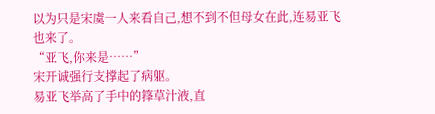以为只是宋虞一人来看自己,想不到不但母女在此,连易亚飞也来了。
“亚飞,你来是……”
宋开诚强行支撑起了病躯。
易亚飞举高了手中的箨草汁液,直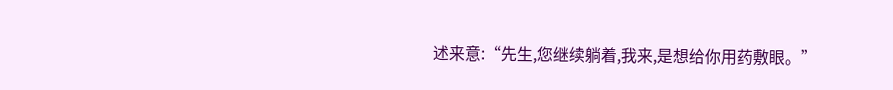述来意:“先生,您继续躺着,我来,是想给你用药敷眼。”